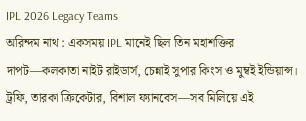IPL 2026 Legacy Teams
অরিন্দম নাথ : একসময় IPL মানেই ছিল তিন মহাশক্তির দাপট—কলকাতা নাইট রাইডার্স, চেন্নাই সুপার কিংস ও মুম্বই ইন্ডিয়ান্স। ট্রফি, তারকা ক্রিকেটার, বিশাল ফ্যানবেস—সব মিলিয়ে এই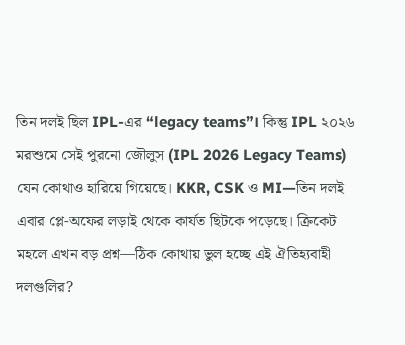তিন দলই ছিল IPL-এর “legacy teams”। কিন্তু IPL ২০২৬ মরশুমে সেই পুরনো জৌলুস (IPL 2026 Legacy Teams) যেন কোথাও হারিয়ে গিয়েছে। KKR, CSK ও MI—তিন দলই এবার প্লে-অফের লড়াই থেকে কার্যত ছিটকে পড়েছে। ক্রিকেট মহলে এখন বড় প্রশ্ন—ঠিক কোথায় ভুল হচ্ছে এই ঐতিহ্যবাহী দলগুলির?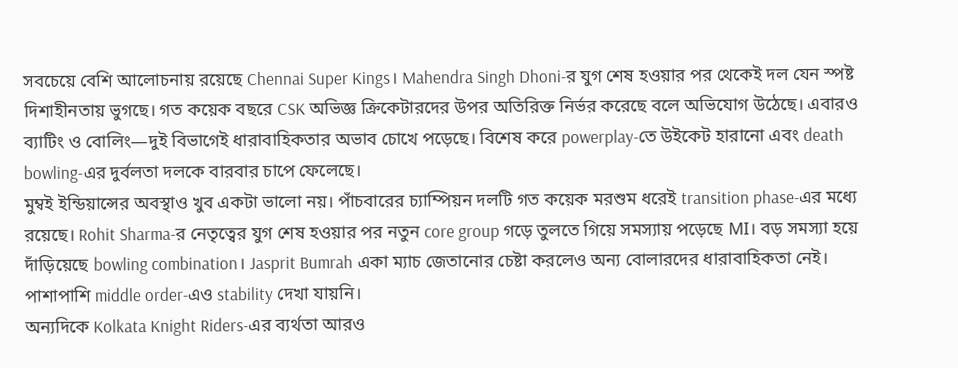সবচেয়ে বেশি আলোচনায় রয়েছে Chennai Super Kings। Mahendra Singh Dhoni-র যুগ শেষ হওয়ার পর থেকেই দল যেন স্পষ্ট দিশাহীনতায় ভুগছে। গত কয়েক বছরে CSK অভিজ্ঞ ক্রিকেটারদের উপর অতিরিক্ত নির্ভর করেছে বলে অভিযোগ উঠেছে। এবারও ব্যাটিং ও বোলিং—দুই বিভাগেই ধারাবাহিকতার অভাব চোখে পড়েছে। বিশেষ করে powerplay-তে উইকেট হারানো এবং death bowling-এর দুর্বলতা দলকে বারবার চাপে ফেলেছে।
মুম্বই ইন্ডিয়ান্সের অবস্থাও খুব একটা ভালো নয়। পাঁচবারের চ্যাম্পিয়ন দলটি গত কয়েক মরশুম ধরেই transition phase-এর মধ্যে রয়েছে। Rohit Sharma-র নেতৃত্বের যুগ শেষ হওয়ার পর নতুন core group গড়ে তুলতে গিয়ে সমস্যায় পড়েছে MI। বড় সমস্যা হয়ে দাঁড়িয়েছে bowling combination। Jasprit Bumrah একা ম্যাচ জেতানোর চেষ্টা করলেও অন্য বোলারদের ধারাবাহিকতা নেই। পাশাপাশি middle order-এও stability দেখা যায়নি।
অন্যদিকে Kolkata Knight Riders-এর ব্যর্থতা আরও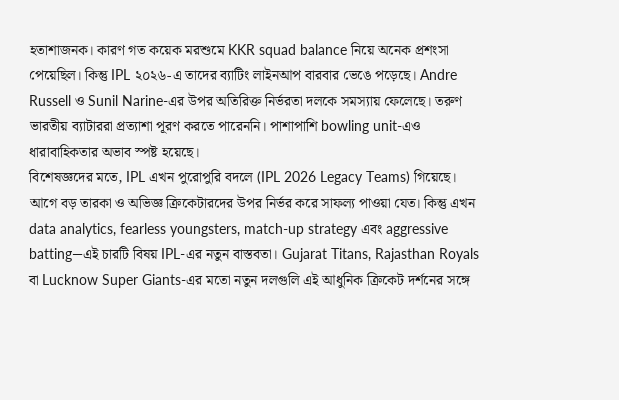হতাশাজনক। কারণ গত কয়েক মরশুমে KKR squad balance নিয়ে অনেক প্রশংসা পেয়েছিল। কিন্তু IPL ২০২৬-এ তাদের ব্যাটিং লাইনআপ বারবার ভেঙে পড়েছে। Andre Russell ও Sunil Narine-এর উপর অতিরিক্ত নির্ভরতা দলকে সমস্যায় ফেলেছে। তরুণ ভারতীয় ব্যাটাররা প্রত্যাশা পূরণ করতে পারেননি। পাশাপাশি bowling unit-এও ধারাবাহিকতার অভাব স্পষ্ট হয়েছে।
বিশেষজ্ঞদের মতে, IPL এখন পুরোপুরি বদলে (IPL 2026 Legacy Teams) গিয়েছে। আগে বড় তারকা ও অভিজ্ঞ ক্রিকেটারদের উপর নির্ভর করে সাফল্য পাওয়া যেত। কিন্তু এখন data analytics, fearless youngsters, match-up strategy এবং aggressive batting—এই চারটি বিষয় IPL-এর নতুন বাস্তবতা। Gujarat Titans, Rajasthan Royals বা Lucknow Super Giants-এর মতো নতুন দলগুলি এই আধুনিক ক্রিকেট দর্শনের সঙ্গে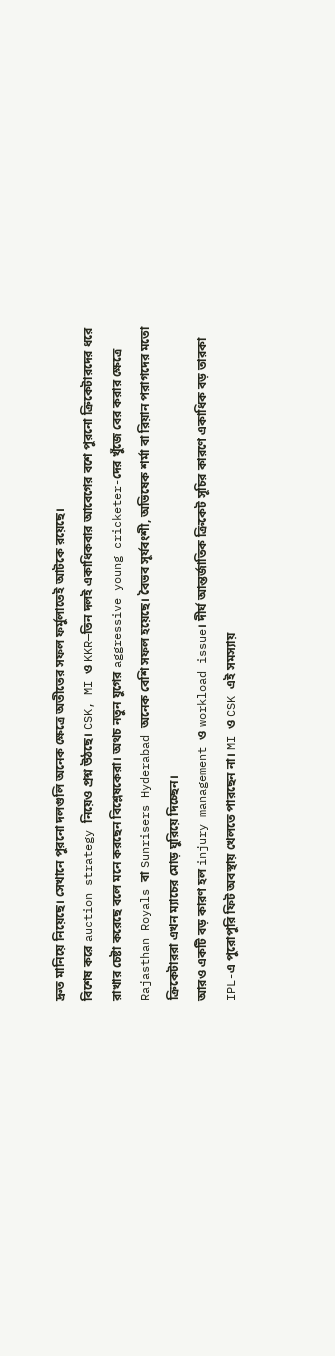দ্রুত মানিয়ে নিয়েছে। সেখানে পুরনো দলগুলি অনেক ক্ষেত্রে অতীতের সফল ফর্মুলাতেই আটকে রয়েছে।
বিশেষ করে auction strategy নিয়েও প্রশ্ন উঠছে। CSK, MI ও KKR—তিন দলই একাধিকবার আবেগের বশে পুরনো ক্রিকেটারদের ধরে রাখার চেষ্টা করেছে বলে মনে করছেন বিশ্লেষকেরা। অথচ নতুন যুগের aggressive young cricketer-দের খুঁজে বের করার ক্ষেত্রে Rajasthan Royals বা Sunrisers Hyderabad অনেক বেশি সফল হয়েছে। বৈভব সূর্যবংশী, অভিষেক শর্মা বা রিয়ান পরাগদের মতো ক্রিকেটাররা এখন ম্যাচের মোড় ঘুরিয়ে দিচ্ছেন।
আরও একটি বড় কারণ হল injury management ও workload issue। দীর্ঘ আন্তর্জাতিক ক্রিকেট সূচির কারণে একাধিক বড় তারকা IPL-এ পুরোপুরি ফিট অবস্থায় খেলতে পারছেন না। MI ও CSK এই সমস্যায়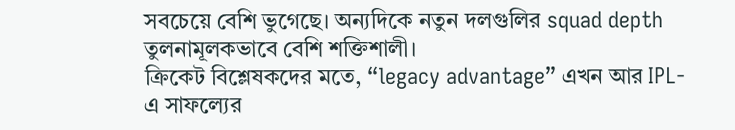সবচেয়ে বেশি ভুগেছে। অন্যদিকে নতুন দলগুলির squad depth তুলনামূলকভাবে বেশি শক্তিশালী।
ক্রিকেট বিশ্লেষকদের মতে, “legacy advantage” এখন আর IPL-এ সাফল্যের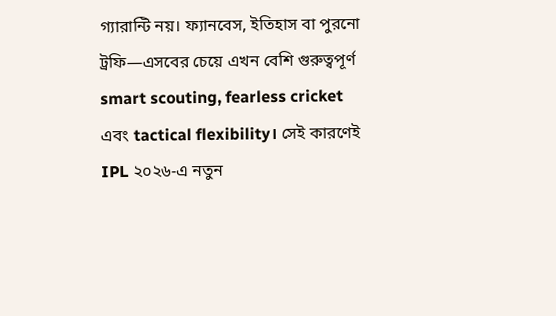গ্যারান্টি নয়। ফ্যানবেস, ইতিহাস বা পুরনো ট্রফি—এসবের চেয়ে এখন বেশি গুরুত্বপূর্ণ smart scouting, fearless cricket এবং tactical flexibility। সেই কারণেই IPL ২০২৬-এ নতুন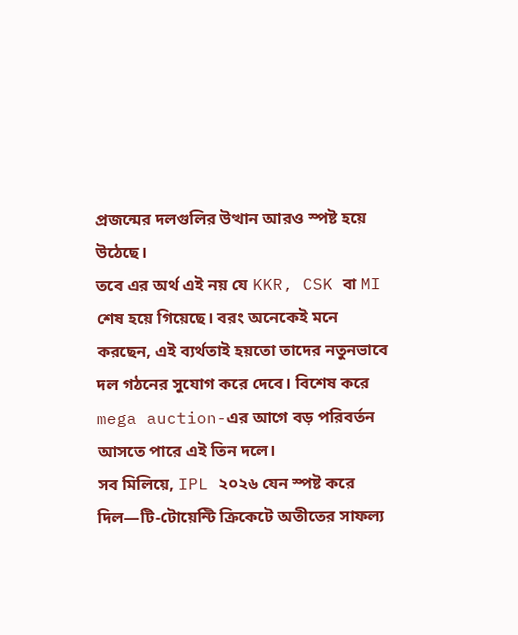প্রজন্মের দলগুলির উত্থান আরও স্পষ্ট হয়ে উঠেছে।
তবে এর অর্থ এই নয় যে KKR, CSK বা MI শেষ হয়ে গিয়েছে। বরং অনেকেই মনে করছেন, এই ব্যর্থতাই হয়তো তাদের নতুনভাবে দল গঠনের সুযোগ করে দেবে। বিশেষ করে mega auction-এর আগে বড় পরিবর্তন আসতে পারে এই তিন দলে।
সব মিলিয়ে, IPL ২০২৬ যেন স্পষ্ট করে দিল—টি-টোয়েন্টি ক্রিকেটে অতীতের সাফল্য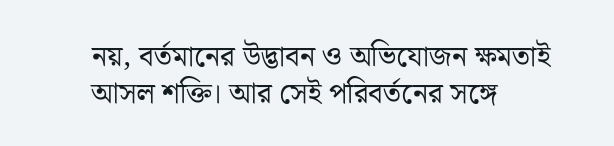নয়, বর্তমানের উদ্ভাবন ও অভিযোজন ক্ষমতাই আসল শক্তি। আর সেই পরিবর্তনের সঙ্গে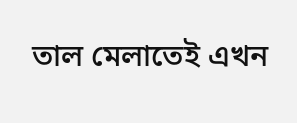তাল মেলাতেই এখন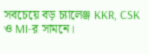সবচেয়ে বড় চ্যালেঞ্জ KKR, CSK ও MI-র সামনে।